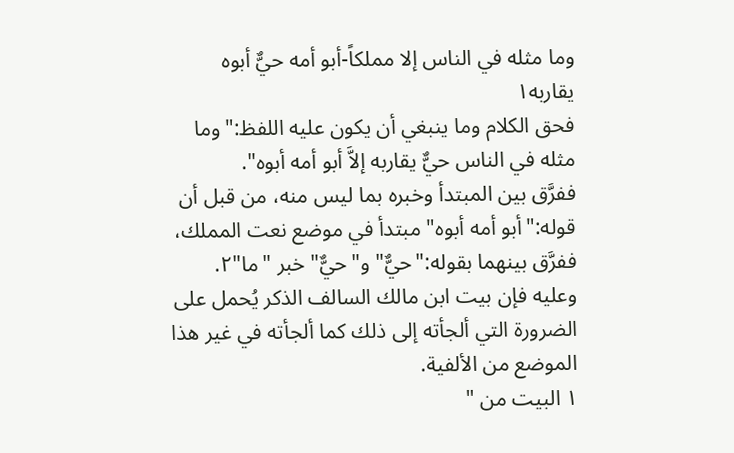وما مثله في الناس إلا مملكاً-أبو أمه حيٌّ أبوه يقاربه١
فحق الكلام وما ينبغي أن يكون عليه اللفظ:"وما مثله في الناس حيٌّ يقاربه إلاَّ أبو أمه أبوه".
ففرَّق بين المبتدأ وخبره بما ليس منه، من قبل أن قوله:"أبو أمه أبوه" مبتدأ في موضع نعت المملك، ففرَّق بينهما بقوله:"حيٌّ" و"حيٌّ" خبر "ما"٢.
وعليه فإن بيت ابن مالك السالف الذكر يُحمل على الضرورة التي ألجأته إلى ذلك كما ألجأته في غير هذا الموضع من الألفية.
١ البيت من "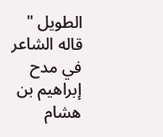الطويل " قاله الشاعر في مدح إبراهيم بن هشام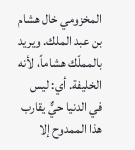المخزومي خال هشام بن عبد الملك. ويريد بالمملّك هشاماً، لأنه الخليفة. أي: ليس في الدنيا حيٌّ يقارب هذا الممدوح إلا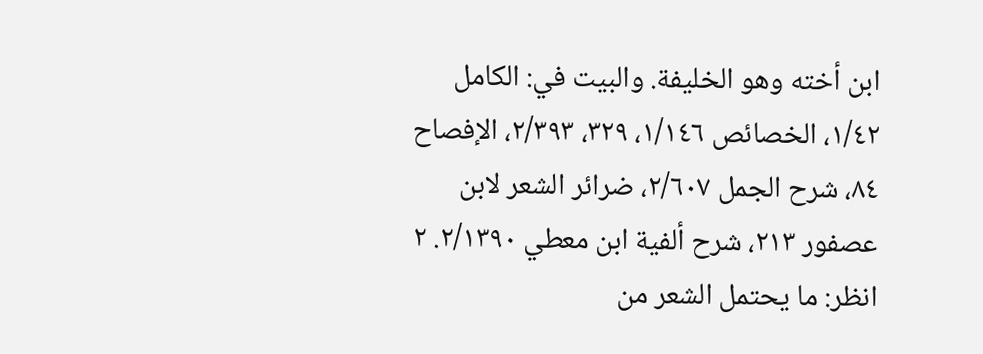ابن أخته وهو الخليفة. والبيت في: الكامل ١/٤٢، الخصائص ١/١٤٦، ٣٢٩، ٢/٣٩٣، الإفصاح ٨٤، شرح الجمل ٢/٦٠٧، ضرائر الشعر لابن عصفور ٢١٣، شرح ألفية ابن معطي ٢/١٣٩٠. ٢ انظر: ما يحتمل الشعر من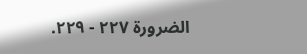الضرورة ٢٢٧ - ٢٢٩.